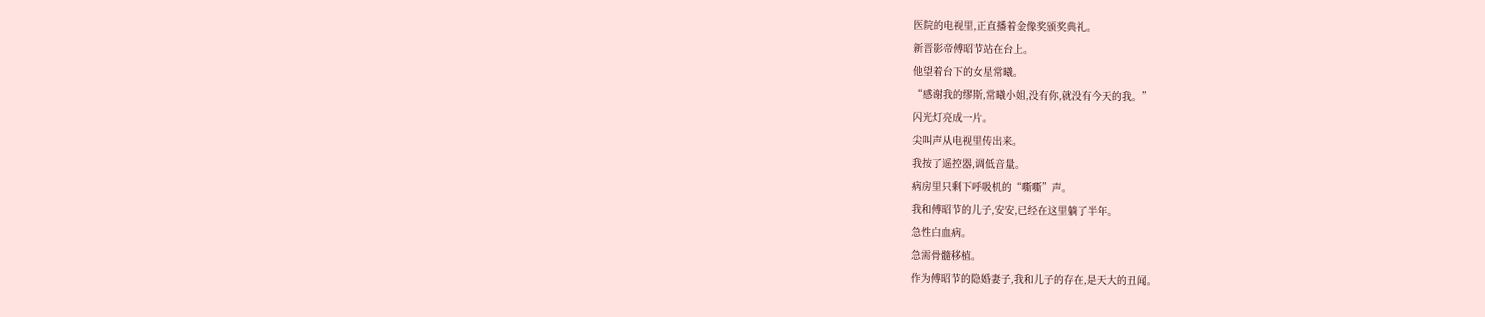医院的电视里,正直播着金像奖颁奖典礼。
新晋影帝傅昭节站在台上。
他望着台下的女星常曦。
“感谢我的缪斯,常曦小姐,没有你,就没有今天的我。”
闪光灯亮成一片。
尖叫声从电视里传出来。
我按了遥控器,调低音量。
病房里只剩下呼吸机的“嘶嘶”声。
我和傅昭节的儿子,安安,已经在这里躺了半年。
急性白血病。
急需骨髓移植。
作为傅昭节的隐婚妻子,我和儿子的存在,是天大的丑闻。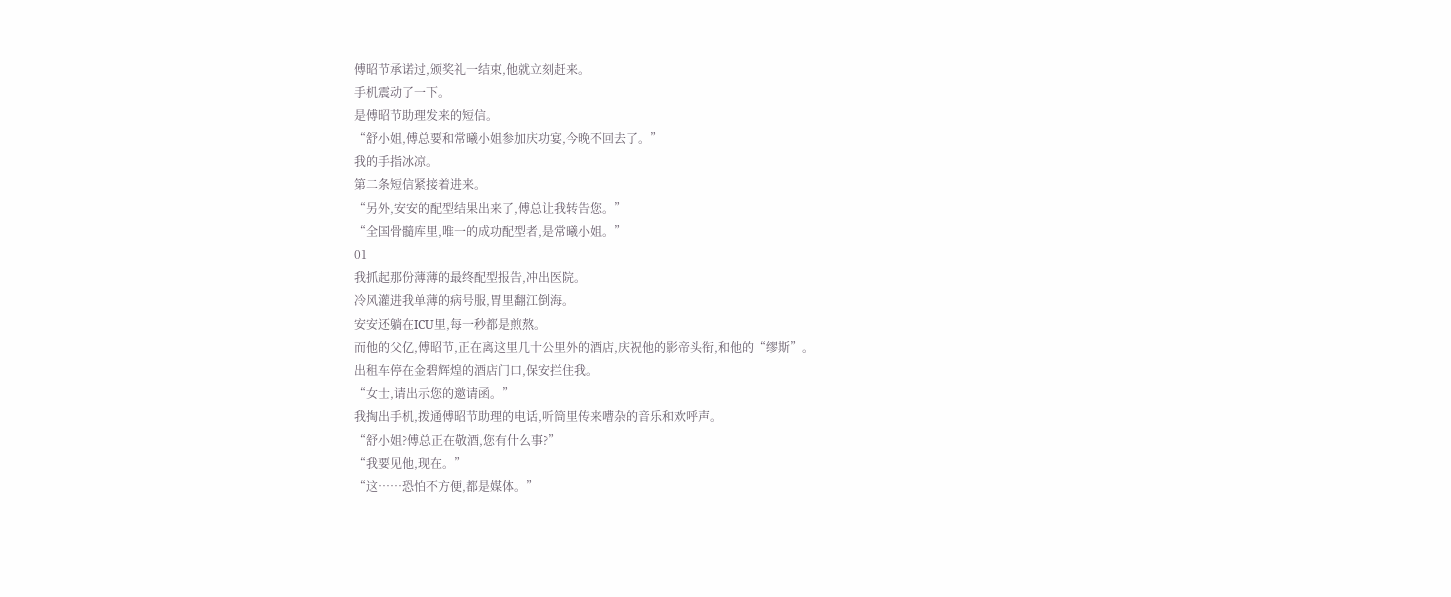傅昭节承诺过,颁奖礼一结束,他就立刻赶来。
手机震动了一下。
是傅昭节助理发来的短信。
“舒小姐,傅总要和常曦小姐参加庆功宴,今晚不回去了。”
我的手指冰凉。
第二条短信紧接着进来。
“另外,安安的配型结果出来了,傅总让我转告您。”
“全国骨髓库里,唯一的成功配型者,是常曦小姐。”
01
我抓起那份薄薄的最终配型报告,冲出医院。
冷风灌进我单薄的病号服,胃里翻江倒海。
安安还躺在ICU里,每一秒都是煎熬。
而他的父亿,傅昭节,正在离这里几十公里外的酒店,庆祝他的影帝头衔,和他的“缪斯”。
出租车停在金碧辉煌的酒店门口,保安拦住我。
“女士,请出示您的邀请函。”
我掏出手机,拨通傅昭节助理的电话,听筒里传来嘈杂的音乐和欢呼声。
“舒小姐?傅总正在敬酒,您有什么事?”
“我要见他,现在。”
“这……恐怕不方便,都是媒体。”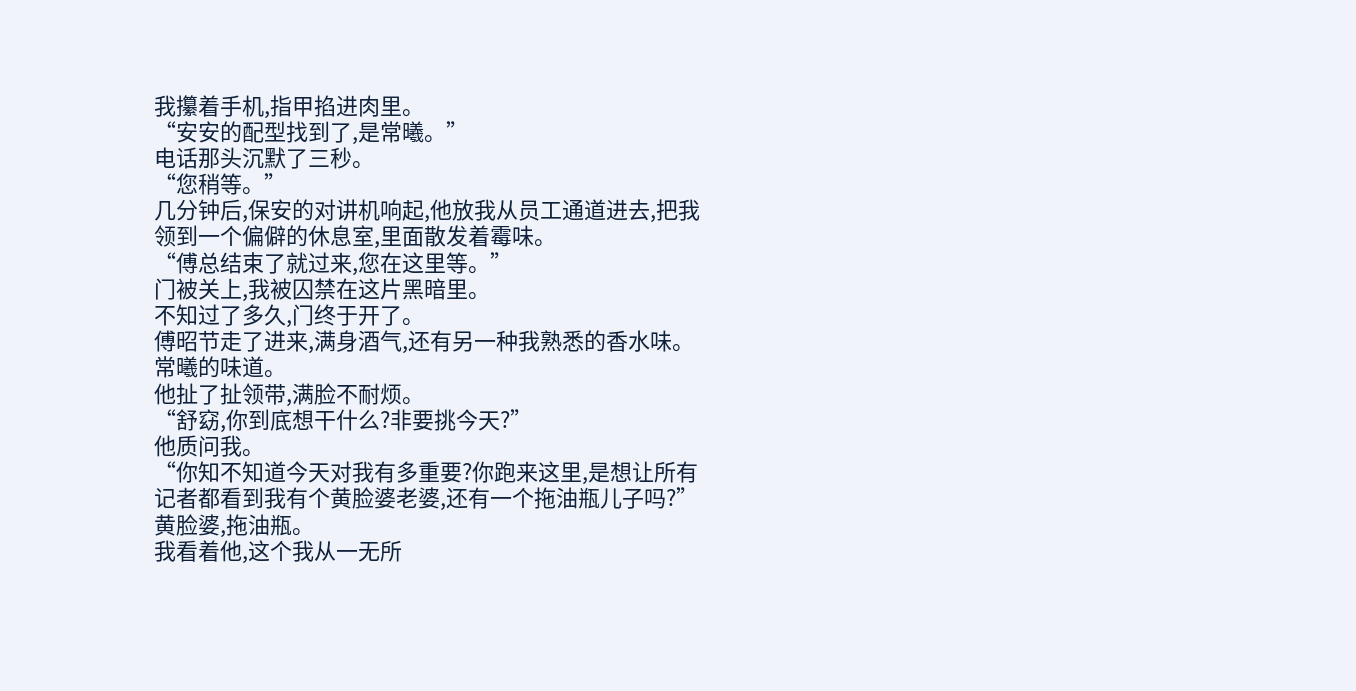我攥着手机,指甲掐进肉里。
“安安的配型找到了,是常曦。”
电话那头沉默了三秒。
“您稍等。”
几分钟后,保安的对讲机响起,他放我从员工通道进去,把我领到一个偏僻的休息室,里面散发着霉味。
“傅总结束了就过来,您在这里等。”
门被关上,我被囚禁在这片黑暗里。
不知过了多久,门终于开了。
傅昭节走了进来,满身酒气,还有另一种我熟悉的香水味。
常曦的味道。
他扯了扯领带,满脸不耐烦。
“舒窈,你到底想干什么?非要挑今天?”
他质问我。
“你知不知道今天对我有多重要?你跑来这里,是想让所有记者都看到我有个黄脸婆老婆,还有一个拖油瓶儿子吗?”
黄脸婆,拖油瓶。
我看着他,这个我从一无所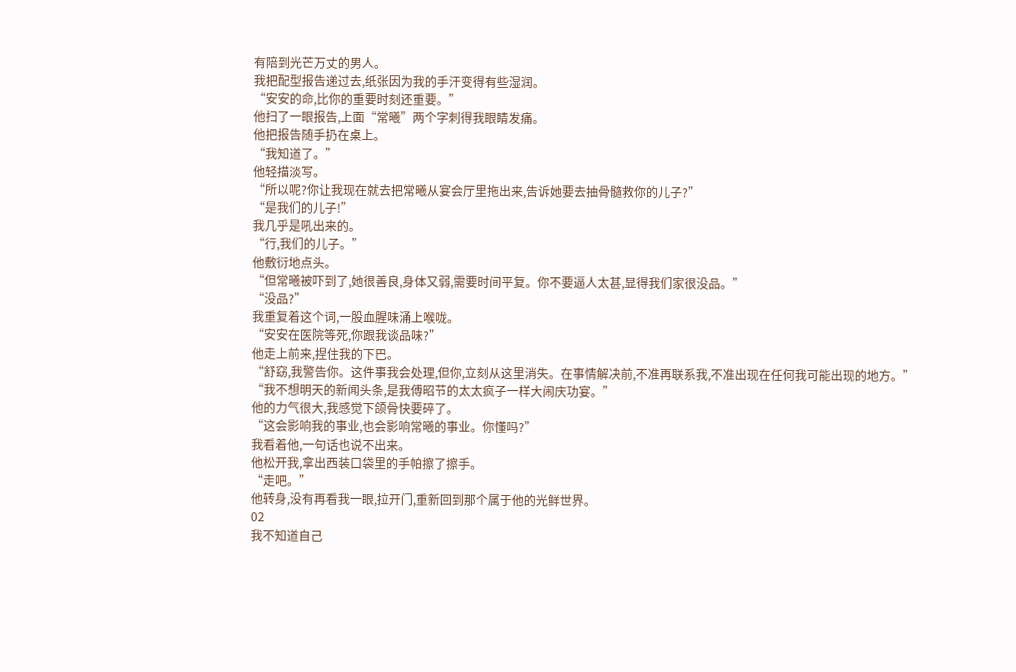有陪到光芒万丈的男人。
我把配型报告递过去,纸张因为我的手汗变得有些湿润。
“安安的命,比你的重要时刻还重要。”
他扫了一眼报告,上面“常曦”两个字刺得我眼睛发痛。
他把报告随手扔在桌上。
“我知道了。”
他轻描淡写。
“所以呢?你让我现在就去把常曦从宴会厅里拖出来,告诉她要去抽骨髓救你的儿子?”
“是我们的儿子!”
我几乎是吼出来的。
“行,我们的儿子。”
他敷衍地点头。
“但常曦被吓到了,她很善良,身体又弱,需要时间平复。你不要逼人太甚,显得我们家很没品。”
“没品?”
我重复着这个词,一股血腥味涌上喉咙。
“安安在医院等死,你跟我谈品味?”
他走上前来,捏住我的下巴。
“舒窈,我警告你。这件事我会处理,但你,立刻从这里消失。在事情解决前,不准再联系我,不准出现在任何我可能出现的地方。”
“我不想明天的新闻头条,是我傅昭节的太太疯子一样大闹庆功宴。”
他的力气很大,我感觉下颌骨快要碎了。
“这会影响我的事业,也会影响常曦的事业。你懂吗?”
我看着他,一句话也说不出来。
他松开我,拿出西装口袋里的手帕擦了擦手。
“走吧。”
他转身,没有再看我一眼,拉开门,重新回到那个属于他的光鲜世界。
02
我不知道自己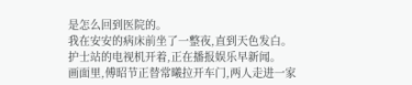是怎么回到医院的。
我在安安的病床前坐了一整夜,直到天色发白。
护士站的电视机开着,正在播报娱乐早新闻。
画面里,傅昭节正替常曦拉开车门,两人走进一家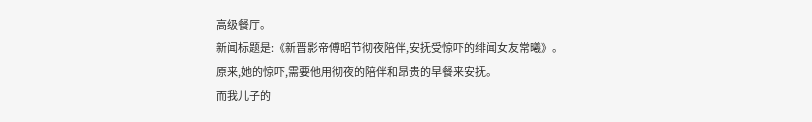高级餐厅。
新闻标题是:《新晋影帝傅昭节彻夜陪伴,安抚受惊吓的绯闻女友常曦》。
原来,她的惊吓,需要他用彻夜的陪伴和昂贵的早餐来安抚。
而我儿子的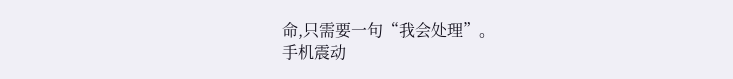命,只需要一句“我会处理”。
手机震动